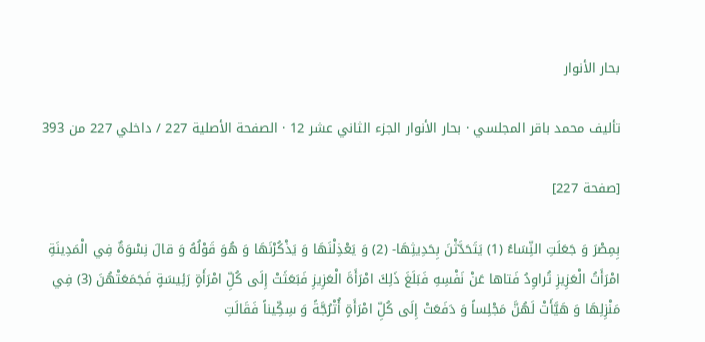بحار الأنوار

تأليف محمد باقر المجلسي · بحار الأنوار الجزء الثاني عشر 12 · الصفحة الأصلية 227 / داخلي 227 من 393

[صفحة 227]

بِمِصْرَ وَ جَعَلَتِ النِّسَاءُ (1) يَتَحَدَّثْنَ بِحَدِيثِهَا- (2) وَ يَعْذِلْنَهَا وَ يَذْكُرْنَهَا وَ هُوَ قَوْلُهُ وَ قالَ نِسْوَةٌ فِي الْمَدِينَةِ امْرَأَتُ الْعَزِيزِ تُراوِدُ فَتاها عَنْ نَفْسِهِ فَبَلَغَ ذَلِكَ امْرَأَةَ الْعَزِيزِ فَبَعَثَتْ إِلَى كُلِّ امْرَأَةٍ رَئِيسَةٍ فَجَمَعَتْهُنَ (3) فِي مَنْزِلِهَا وَ هَيَّأَتْ لَهُنَّ مَجْلِساً وَ دَفَعَتْ إِلَى كُلِّ امْرَأَةٍ أُتْرُجَّةً وَ سِكِّيناً فَقَالَتِ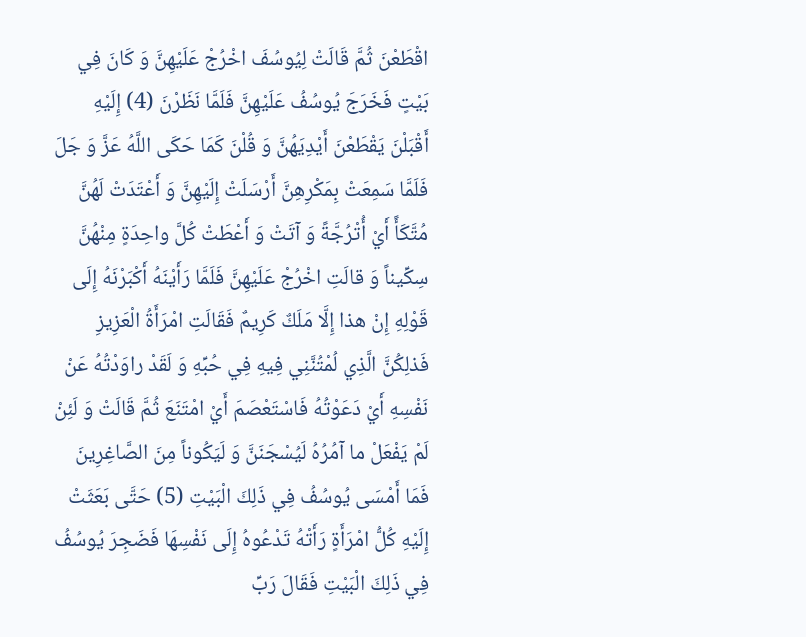اقْطَعْنَ ثُمَّ قَالَتْ لِيُوسُفَ اخْرُجْ عَلَيْهِنَّ وَ كَانَ فِي بَيْتٍ فَخَرَجَ يُوسُفُ عَلَيْهِنَّ فَلَمَّا نَظَرْنَ (4) إِلَيْهِ أَقْبَلْنَ يَقْطَعْنَ أَيْدِيَهُنَّ وَ قُلْنَ كَمَا حَكَى اللَّهُ عَزَّ وَ جَلَ فَلَمَّا سَمِعَتْ بِمَكْرِهِنَّ أَرْسَلَتْ إِلَيْهِنَّ وَ أَعْتَدَتْ لَهُنَّ مُتَّكَأً أَيْ أُتْرُجَّةً وَ آتَتْ وَ أَعْطَتْ كُلَّ واحِدَةٍ مِنْهُنَّ سِكِّيناً وَ قالَتِ اخْرُجْ عَلَيْهِنَّ فَلَمَّا رَأَيْنَهُ أَكْبَرْنَهُ إِلَى قَوْلِهِ إِنْ هذا إِلَّا مَلَكٌ كَرِيمٌ فَقَالَتِ امْرَأَةُ الْعَزِيزِ فَذلِكُنَّ الَّذِي لُمْتُنَّنِي فِيهِ فِي حُبِّهِ وَ لَقَدْ راوَدْتُهُ عَنْ نَفْسِهِ أَيْ دَعَوْتُهُ فَاسْتَعْصَمَ أَيْ امْتَنَعَ ثُمَّ قَالَتْ وَ لَئِنْ لَمْ يَفْعَلْ ما آمُرُهُ لَيُسْجَنَنَّ وَ لَيَكُوناً مِنَ الصَّاغِرِينَ فَمَا أَمْسَى يُوسُفُ فِي ذَلِكَ الْبَيْتِ (5) حَتَّى بَعَثَتْ إِلَيْهِ كُلُّ امْرَأَةٍ رَأَتْهُ تَدْعُوهُ إِلَى نَفْسِهَا فَضَجِرَ يُوسُفُ فِي ذَلِكَ الْبَيْتِ فَقَالَ رَبِّ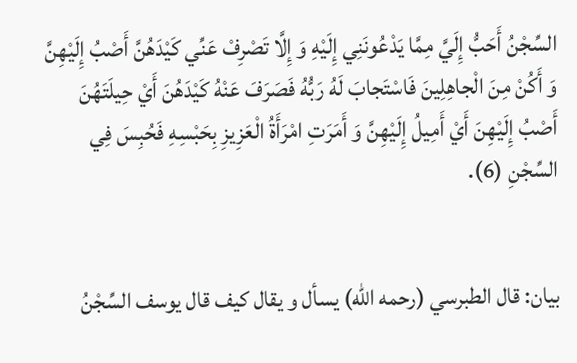السِّجْنُ أَحَبُّ إِلَيَّ مِمَّا يَدْعُونَنِي إِلَيْهِ وَ إِلَّا تَصْرِفْ عَنِّي كَيْدَهُنَّ أَصْبُ إِلَيْهِنَّ وَ أَكُنْ مِنَ الْجاهِلِينَ فَاسْتَجابَ لَهُ رَبُّهُ فَصَرَفَ عَنْهُ كَيْدَهُنَ أَيْ حِيلَتَهُنَ أَصْبُ إِلَيْهِنَ أَيْ أَمِيلُ إِلَيْهِنَّ وَ أَمَرَتِ امْرَأَةُ الْعَزِيزِ بِحَبْسِهِ فَحُبِسَ فِي السِّجْنِ (6).


بيان: قال الطبرسي (رحمه الله) يسأل و يقال كيف قال يوسف السِّجْنُ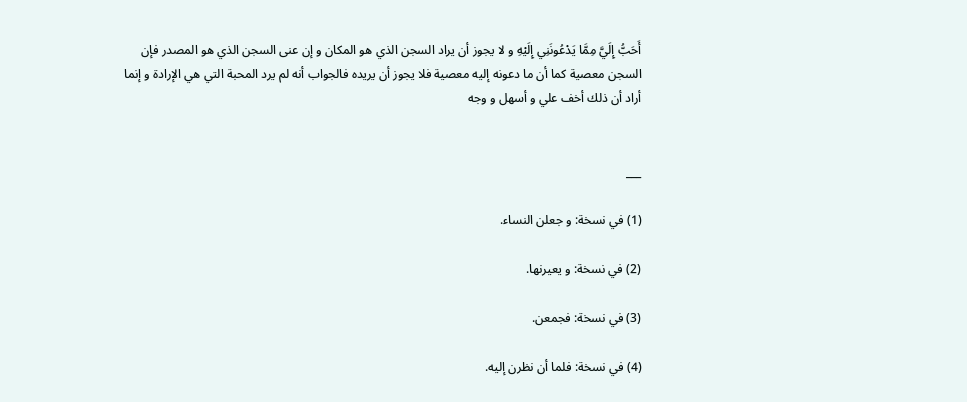أَحَبُّ إِلَيَّ مِمَّا يَدْعُونَنِي إِلَيْهِ و لا يجوز أن يراد السجن الذي هو المكان و إن عنى السجن الذي هو المصدر فإن السجن معصية كما أن ما دعونه إليه معصية فلا يجوز أن يريده فالجواب أنه لم يرد المحبة التي هي الإرادة و إنما أراد أن ذلك أخف علي و أسهل و وجه


___

(1) في نسخة: و جعلن النساء.

(2) في نسخة: و يعيرنها.

(3) في نسخة: فجمعن.

(4) في نسخة: فلما أن نظرن إليه.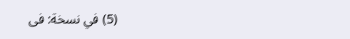(5) في نسخة: فى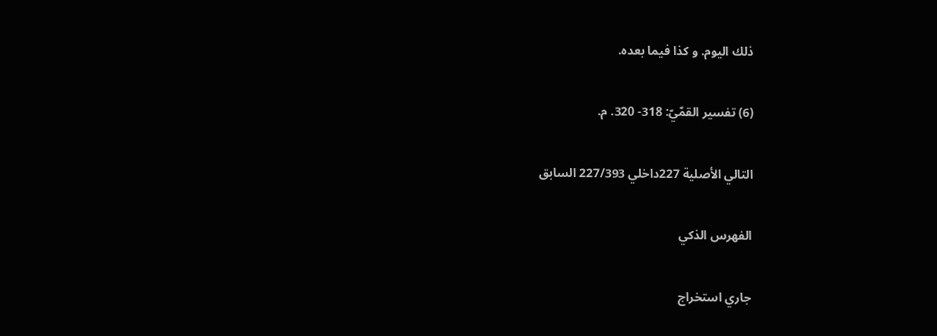ذلك اليوم. و كذا فيما بعده.

(6) تفسير القمّيّ: 318- 320. م.

التالي الأصلية 227داخلي 227/393 السابق

الفهرس الذكي

جاري استخراج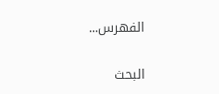الفهرس...

البحث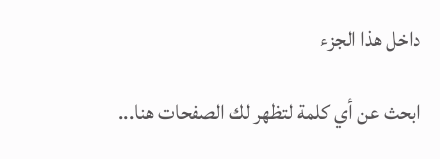داخل هذا الجزء

ابحث عن أي كلمة لتظهر لك الصفحات هنا...